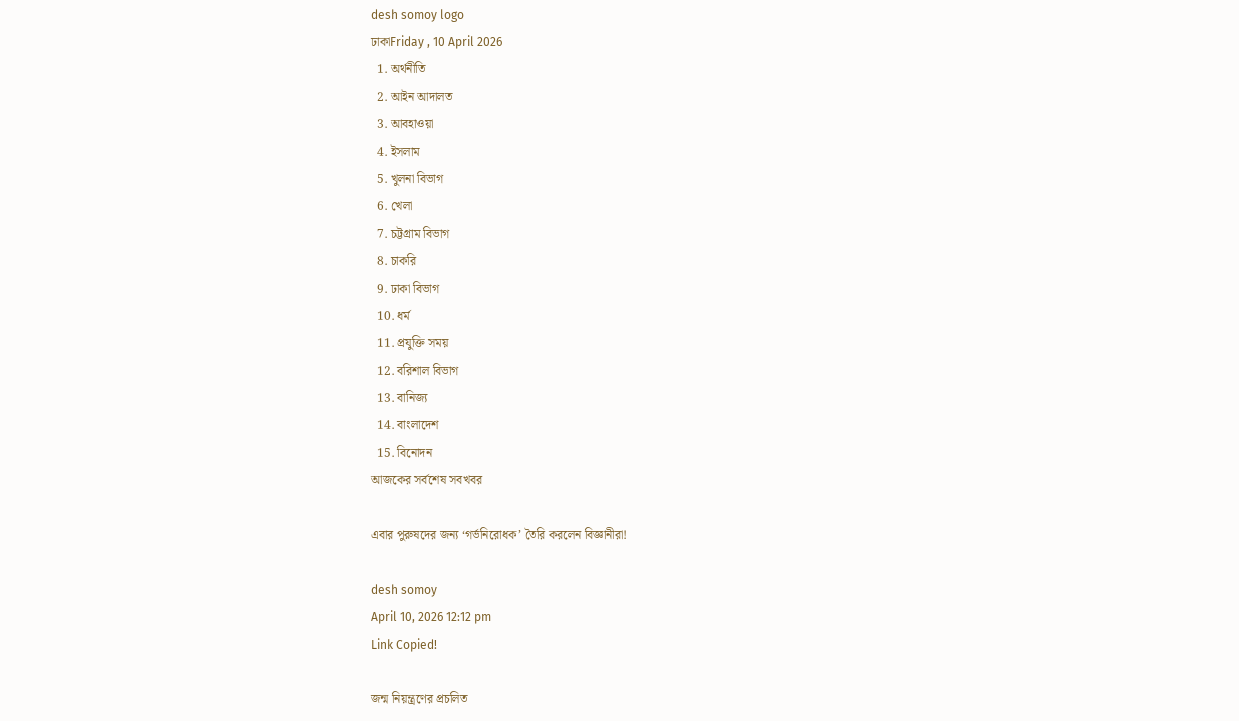desh somoy logo
ঢাকাFriday , 10 April 2026
  1. অর্থনীতি
  2. আইন আদালত
  3. আবহাওয়া
  4. ইসলাম
  5. খুলনা বিভাগ
  6. খেলা
  7. চট্টগ্রাম বিভাগ
  8. চাকরি
  9. ঢাকা বিভাগ
  10. ধর্ম
  11. প্রযুক্তি সময়
  12. বরিশাল বিভাগ
  13. বানিজ্য
  14. বাংলাদেশ
  15. বিনোদন
আজকের সর্বশেষ সবখবর

এবার পুরুষদের জন্য ‘গর্ভনিরোধক’ তৈরি করলেন বিজ্ঞানীরা!

desh somoy
April 10, 2026 12:12 pm
Link Copied!

জন্ম নিয়ন্ত্রণের প্রচলিত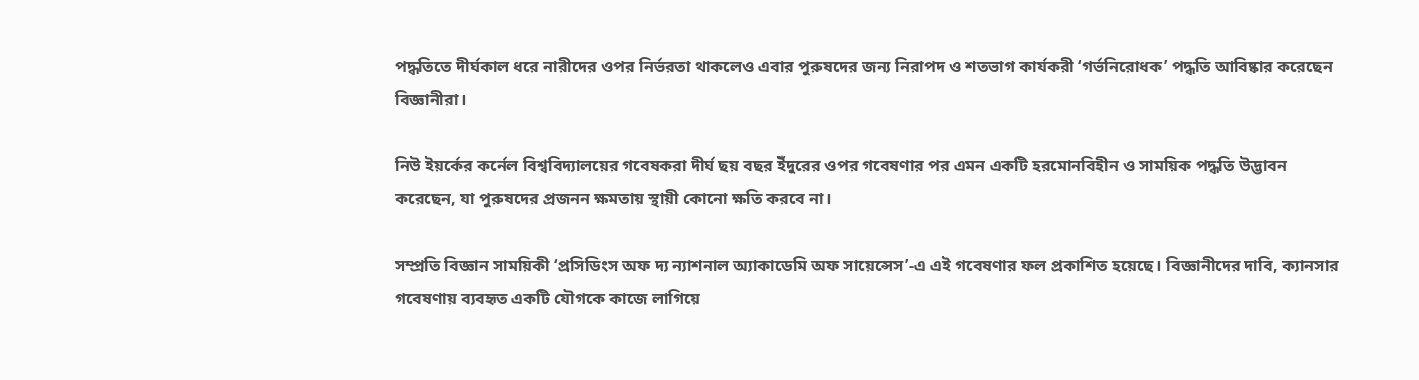পদ্ধতিতে দীর্ঘকাল ধরে নারীদের ওপর নির্ভরতা থাকলেও এবার পুরুষদের জন্য নিরাপদ ও শতভাগ কার্যকরী ‘গর্ভনিরোধক’ পদ্ধতি আবিষ্কার করেছেন বিজ্ঞানীরা।

নিউ ইয়র্কের কর্নেল বিশ্ববিদ্যালয়ের গবেষকরা দীর্ঘ ছয় বছর ইঁদুরের ওপর গবেষণার পর এমন একটি হরমোনবিহীন ও সাময়িক পদ্ধতি উদ্ভাবন করেছেন, যা পুরুষদের প্রজনন ক্ষমতায় স্থায়ী কোনো ক্ষতি করবে না।

সম্প্রতি বিজ্ঞান সাময়িকী ‘প্রসিডিংস অফ দ্য ন্যাশনাল অ্যাকাডেমি অফ সায়েন্সেস’-এ এই গবেষণার ফল প্রকাশিত হয়েছে। বিজ্ঞানীদের দাবি, ক্যানসার গবেষণায় ব্যবহৃত একটি যৌগকে কাজে লাগিয়ে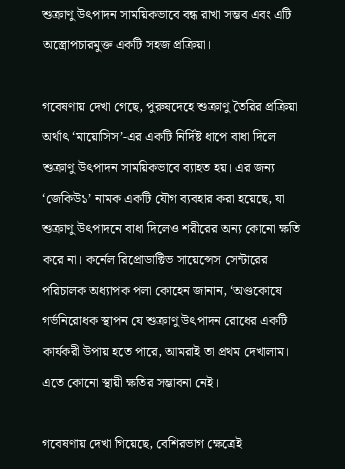শুক্রাণু উৎপাদন সাময়িকভাবে বন্ধ রাখা সম্ভব এবং এটি অস্ত্রোপচারমুক্ত একটি সহজ প্রক্রিয়া।

গবেষণায় দেখা গেছে, পুরুষদেহে শুক্রাণু তৈরির প্রক্রিয়া অর্থাৎ ‘মায়োসিস’-এর একটি নির্দিষ্ট ধাপে বাধা দিলে শুক্রাণু উৎপাদন সাময়িকভাবে ব্যাহত হয়। এর জন্য ‘জেকিউ১’ নামক একটি যৌগ ব্যবহার করা হয়েছে, যা শুক্রাণু উৎপাদনে বাধা দিলেও শরীরের অন্য কোনো ক্ষতি করে না। কর্নেল রিপ্রোডাক্টিভ সায়েন্সেস সেন্টারের পরিচালক অধ্যাপক পলা কোহেন জানান, ‘অণ্ডকোষে গর্ভনিরোধক স্থাপন যে শুক্রাণু উৎপাদন রোধের একটি কার্যকরী উপায় হতে পারে, আমরাই তা প্রথম দেখালাম। এতে কোনো স্থায়ী ক্ষতির সম্ভাবনা নেই।

গবেষণায় দেখা গিয়েছে, বেশিরভাগ ক্ষেত্রেই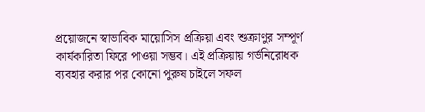প্রয়োজনে স্বাভাবিক মায়োসিস প্রক্রিয়া এবং শুক্রাণুর সম্পূর্ণ কার্যকারিতা ফিরে পাওয়া সম্ভব। এই প্রক্রিয়ায় গর্ভনিরোধক ব্যবহার করার পর কোনো পুরুষ চাইলে সফল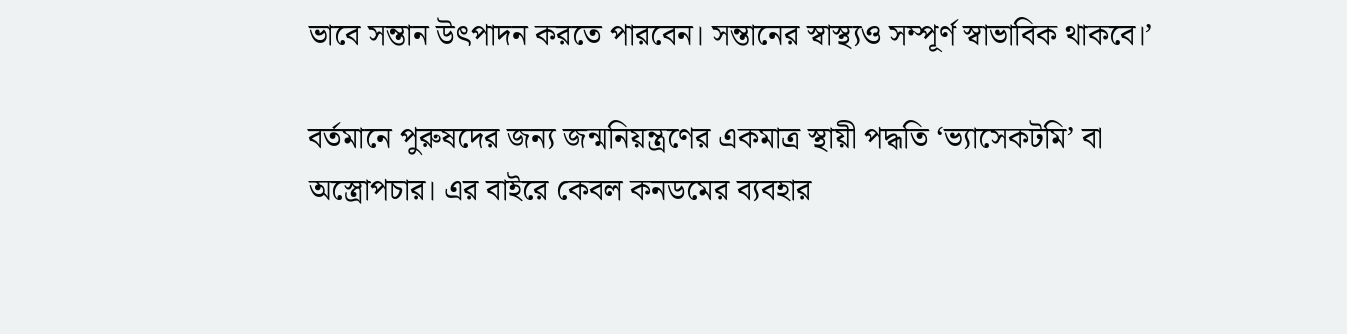ভাবে সন্তান উৎপাদন করতে পারবেন। সন্তানের স্বাস্থ্যও সম্পূর্ণ স্বাভাবিক থাকবে।’

বর্তমানে পুরুষদের জন্য জন্মনিয়ন্ত্রণের একমাত্র স্থায়ী পদ্ধতি ‘ভ্যাসেকটমি’ বা অস্ত্রোপচার। এর বাইরে কেবল কনডমের ব্যবহার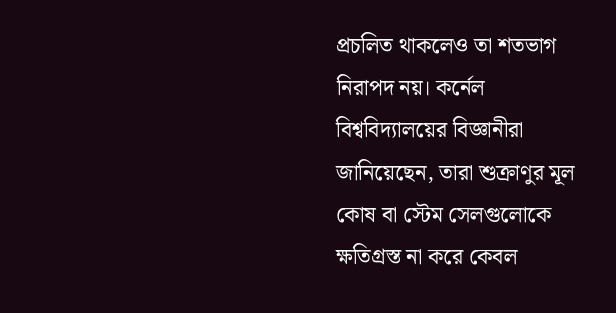প্রচলিত থাকলেও তা শতভাগ নিরাপদ নয়। কর্নেল বিশ্ববিদ্যালয়ের বিজ্ঞানীরা জানিয়েছেন, তারা শুক্রাণুর মূল কোষ বা স্টেম সেলগুলোকে ক্ষতিগ্রস্ত না করে কেবল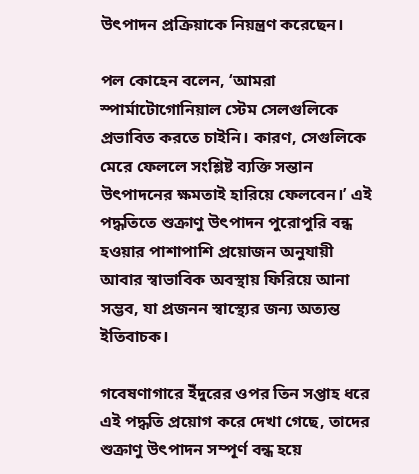উৎপাদন প্রক্রিয়াকে নিয়ন্ত্রণ করেছেন।

পল কোহেন বলেন, ‘আমরা স্পার্মাটোগোনিয়াল স্টেম সেলগুলিকে প্রভাবিত করতে চাইনি। কারণ, সেগুলিকে মেরে ফেললে সংশ্লিষ্ট ব্যক্তি সন্তান উৎপাদনের ক্ষমতাই হারিয়ে ফেলবেন।’ এই পদ্ধতিতে শুক্রাণু উৎপাদন পুরোপুরি বন্ধ হওয়ার পাশাপাশি প্রয়োজন অনুযায়ী আবার স্বাভাবিক অবস্থায় ফিরিয়ে আনা সম্ভব, যা প্রজনন স্বাস্থ্যের জন্য অত্যন্ত ইতিবাচক।

গবেষণাগারে ইঁদুরের ওপর তিন সপ্তাহ ধরে এই পদ্ধতি প্রয়োগ করে দেখা গেছে, তাদের শুক্রাণু উৎপাদন সম্পূর্ণ বন্ধ হয়ে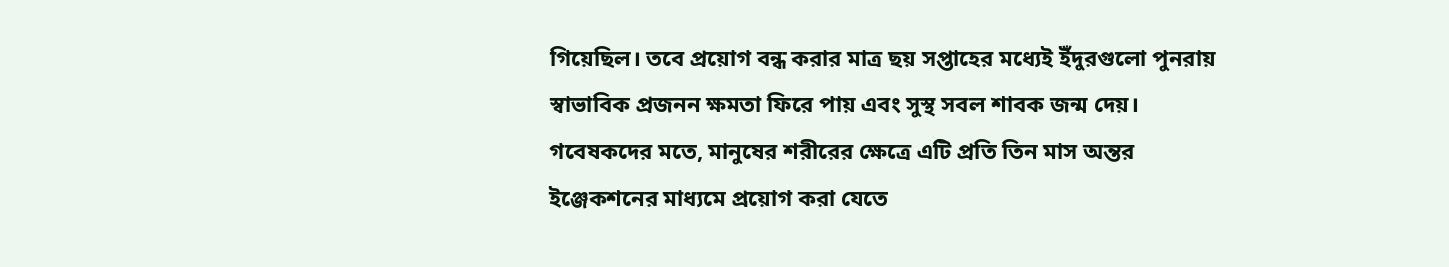গিয়েছিল। তবে প্রয়োগ বন্ধ করার মাত্র ছয় সপ্তাহের মধ্যেই ইঁদুরগুলো পুনরায় স্বাভাবিক প্রজনন ক্ষমতা ফিরে পায় এবং সুস্থ সবল শাবক জন্ম দেয়। গবেষকদের মতে, মানুষের শরীরের ক্ষেত্রে এটি প্রতি তিন মাস অন্তর ইঞ্জেকশনের মাধ্যমে প্রয়োগ করা যেতে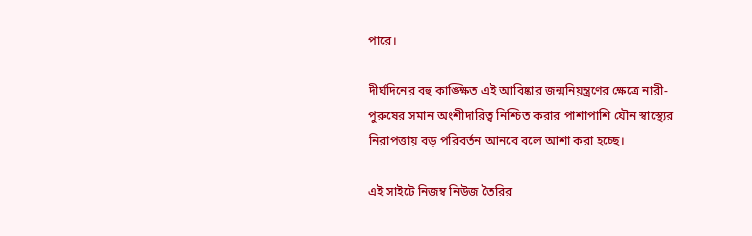পারে।

দীর্ঘদিনের বহু কাঙ্ক্ষিত এই আবিষ্কার জন্মনিয়ন্ত্রণের ক্ষেত্রে নারী-পুরুষের সমান অংশীদারিত্ব নিশ্চিত করার পাশাপাশি যৌন স্বাস্থ্যের নিরাপত্তায় বড় পরিবর্তন আনবে বলে আশা করা হচ্ছে।

এই সাইটে নিজম্ব নিউজ তৈরির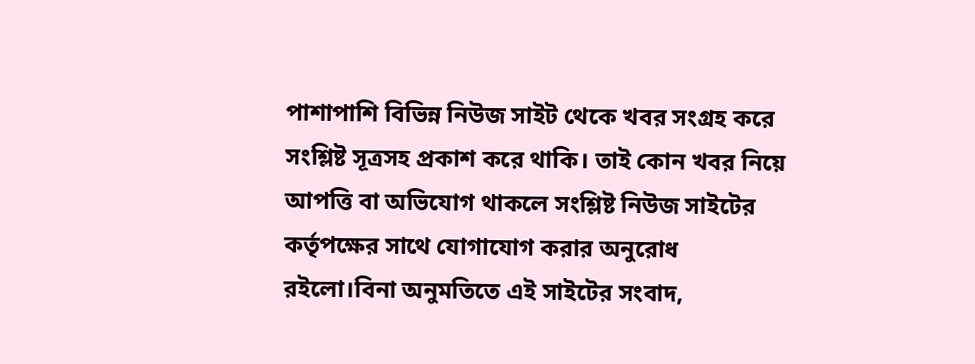পাশাপাশি বিভিন্ন নিউজ সাইট থেকে খবর সংগ্রহ করে সংশ্লিষ্ট সূত্রসহ প্রকাশ করে থাকি। তাই কোন খবর নিয়ে আপত্তি বা অভিযোগ থাকলে সংশ্লিষ্ট নিউজ সাইটের কর্তৃপক্ষের সাথে যোগাযোগ করার অনুরোধ রইলো।বিনা অনুমতিতে এই সাইটের সংবাদ,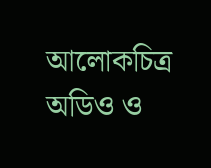আলোকচিত্র অডিও ও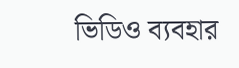ভিডিও ব্যবহার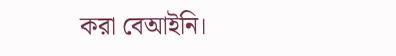করা বেআইনি।